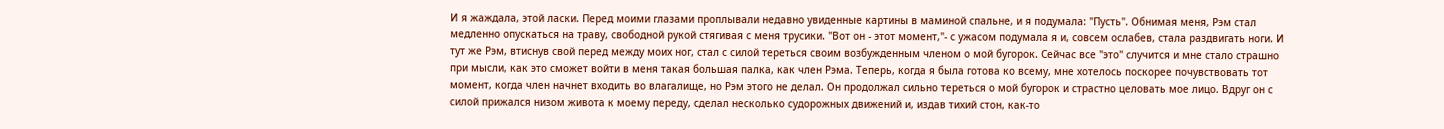И я жаждала, этой ласки. Перед моими глазами проплывали недавно увиденные картины в маминой спальне, и я подумала: "Пусть". Обнимая меня, Рэм стал медленно опускаться на траву, свободной рукой стягивая с меня трусики. "Вот он - этот момент,"- с ужасом подумала я и, совсем ослабев, стала раздвигать ноги. И тут же Рэм, втиснув свой перед между моих ног, стал с силой тереться своим возбужденным членом о мой бугорок. Сейчас все "это" случится и мне стало страшно при мысли, как это сможет войти в меня такая большая палка, как член Рэма. Теперь, когда я была готова ко всему, мне хотелось поскорее почувствовать тот момент, когда член начнет входить во влагалище, но Рэм этого не делал. Он продолжал сильно тереться о мой бугорок и страстно целовать мое лицо. Вдруг он с силой прижался низом живота к моему переду, сделал несколько судорожных движений и, издав тихий стон, как-то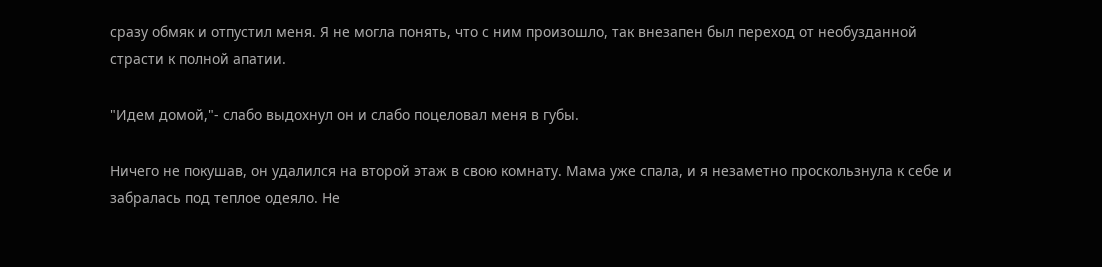сразу обмяк и отпустил меня. Я не могла понять, что с ним произошло, так внезапен был переход от необузданной страсти к полной апатии.

"Идем домой,"- слабо выдохнул он и слабо поцеловал меня в губы.

Ничего не покушав, он удалился на второй этаж в свою комнату. Мама уже спала, и я незаметно проскользнула к себе и забралась под теплое одеяло. Не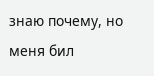знаю почему, но меня бил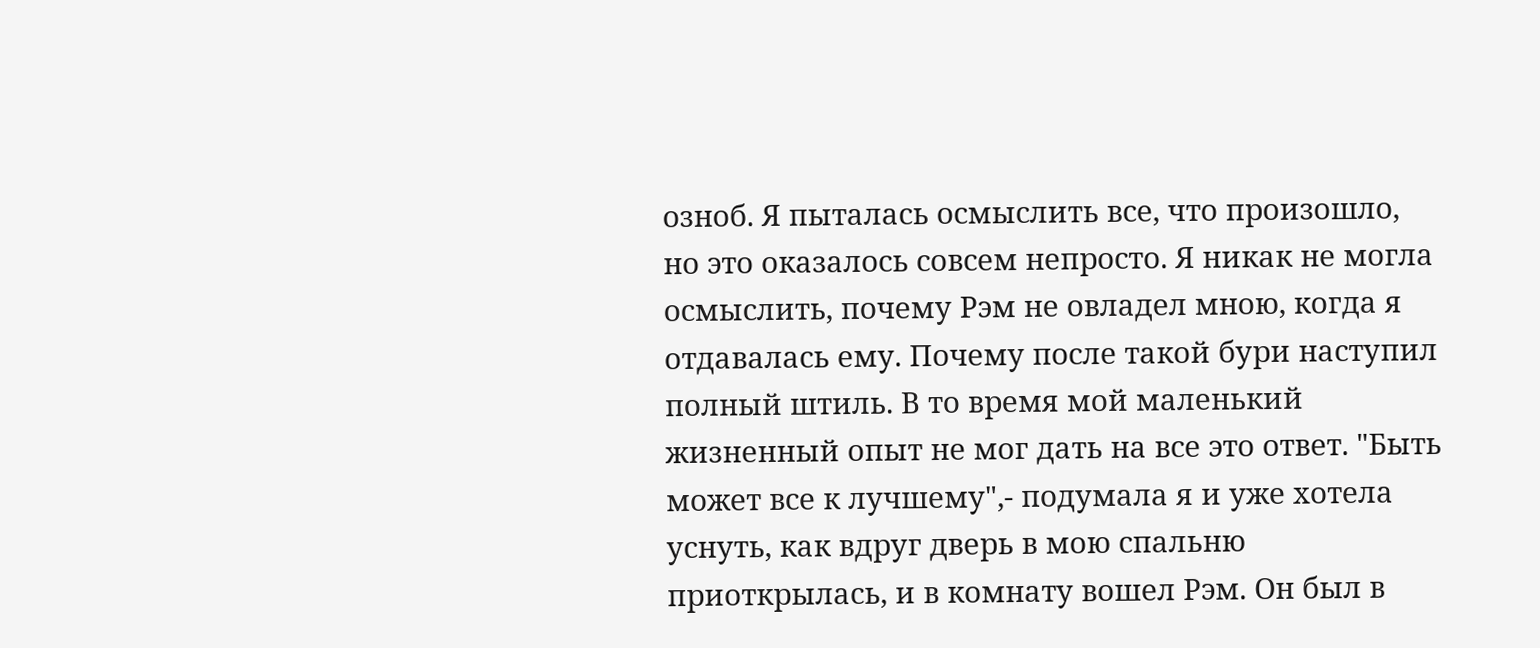озноб. Я пыталась осмыслить все, что произошло, но это оказалось совсем непросто. Я никак не могла осмыслить, почему Рэм не овладел мною, когда я отдавалась ему. Почему после такой бури наступил полный штиль. В то время мой маленький жизненный опыт не мог дать на все это ответ. "Быть может все к лучшему",- подумала я и уже хотела уснуть, как вдруг дверь в мою спальню приоткрылась, и в комнату вошел Рэм. Он был в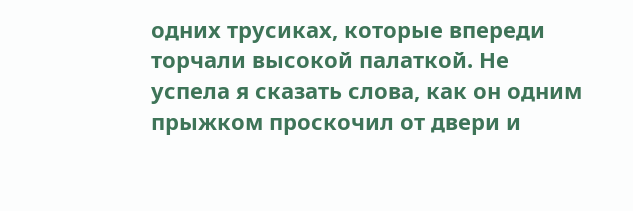одних трусиках, которые впереди торчали высокой палаткой. Не успела я сказать слова, как он одним прыжком проскочил от двери и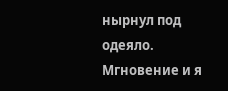нырнул под одеяло. Мгновение и я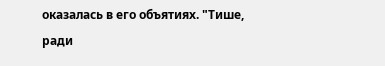оказалась в его объятиях. "Тише, ради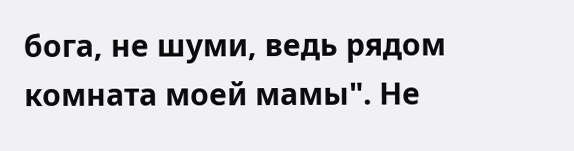бога, не шуми, ведь рядом комната моей мамы". Не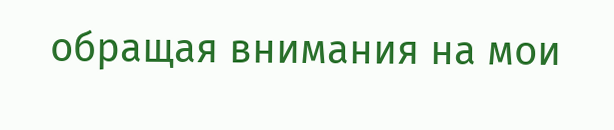обращая внимания на мои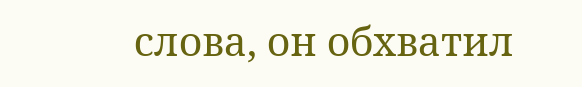слова, он обхватил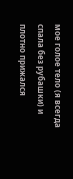мое голое тело (я всегда спала без рубашки) и плотно прижался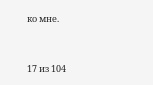ко мне.



17 из 104